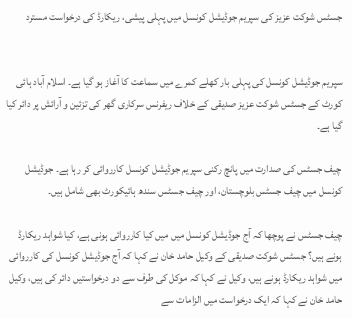جسٹس شوکت عزیز کی سپریم جوڈیشل کونسل میں پہلی پیشی، ریکارڈ کی درخواست مسترد


سپریم جوڈیشل کونسل کی پہلی بار کھلے کمرے میں سماعت کا آغاز ہو گیا ہے۔ اسلام آباد ہائی کورٹ کے جسٹس شوکت عزیز صدیقی کے خلاف ریفرنس سرکاری گھر کی تزئین و آرائش پر دائر کیا گیا ہے۔

چیف جسٹس کی صدارت میں پانچ رکنی سپریم جوڈیشل کونسل کارروائی کر رہا ہے۔ جوڈیشل کونسل میں چیف جسٹس بلوچستان، اور چیف جسٹس سندھ ہائیکورٹ بھی شامل ہیں۔

چیف جسٹس نے پوچھا کہ آج جوڈیشل کونسل میں میں کیا کارروائی ہونی ہے، کیا شواہد ریکارڈ ہونے ہیں؟ جسٹس شوکت صدیقی کے وکیل حامد خان نے کہا کہ آج جوڈیشل کونسل کی کارروائی میں شواہد ریکارڈ ہونے ہیں، وکیل نے کہا کہ موکل کی طرف سے دو درخواستیں دائر کی ہیں، وکیل حامد خان نے کہا کہ ایک درخواست میں الزامات سے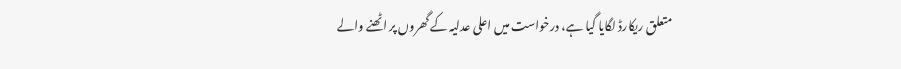متعلق ریکارڈ لگایا گیا ہے، درخواست میں اعلی عدلیہ کے گھروں پر اٹھنے والے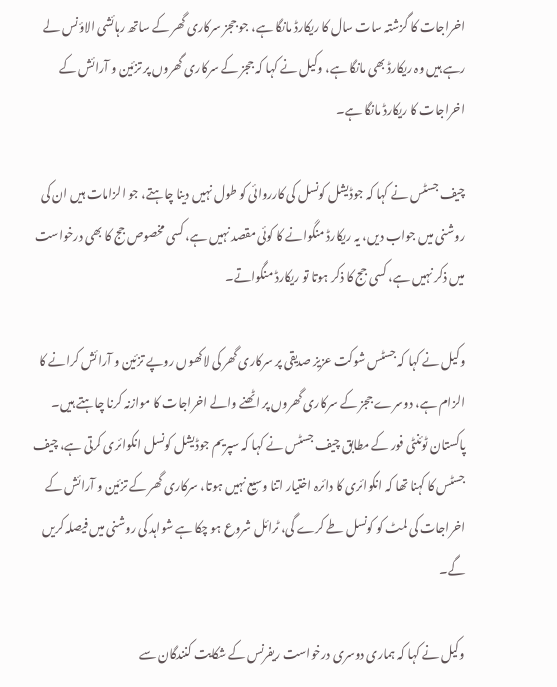اخراجات کا گزشتہ سات سال کا ریکارڈ مانگا ہے، جو ججز سرکاری گھر کے ساتھ رہائشی الاؤنس لے رہے ہیں وہ ریکارڈ بھی مانگا ہے، وکیل نے کہا کہ ججز کے سرکاری گھروں پر تزئین و آرائش کے اخراجات کا ریکارڈ مانگا ہے۔

چیف جسٹس نے کہا کہ جوڈیشل کونسل کی کارروائی کو طول نہیں دینا چاہتے، جو الزامات ہیں ان کی روشنی میں جواب دیں، یہ ریکارڈ منگوانے کا کوئی مقصد نہیں ہے، کسی مخصوص جج کا بھی درخواست میں ذکر نہیں ہے، کسی جج کا ذکر ہوتا تو ریکارڈ منگواتے۔

وکیل نے کہا کہ جسٹس شوکت عزیز صدیقی پر سرکاری گھر کی لاکھوں روپے تزئین و آرائش کرانے کا الزام ہے، دوسرے ججز کے سرکاری گھروں پر اٹھنے والے اخراجات کا موازنہ کرنا چاہتے ہیں۔ پاکستان ٹوئنٹی فور کے مطابق چیف جسٹس نے کہا کہ سپریم جوڈیشل کونسل انکوائری کرتی ہے، چیف جسٹس کا کہنا تھا کہ انکوائری کا دائرہ اختیار اتنا وسیع نہیں ہوتا، سرکاری گھر کے تزئین و آرائش کے اخراجات کی لمٹ کو کونسل طے کرے گی، ٹرائل شروع ہو چکا ہے شواہد کی روشنی میں فیصلہ کریں گے۔

وکیل نے کہا کہ ہماری دوسری درخواست ریفرنس کے شکایت کنندگان سے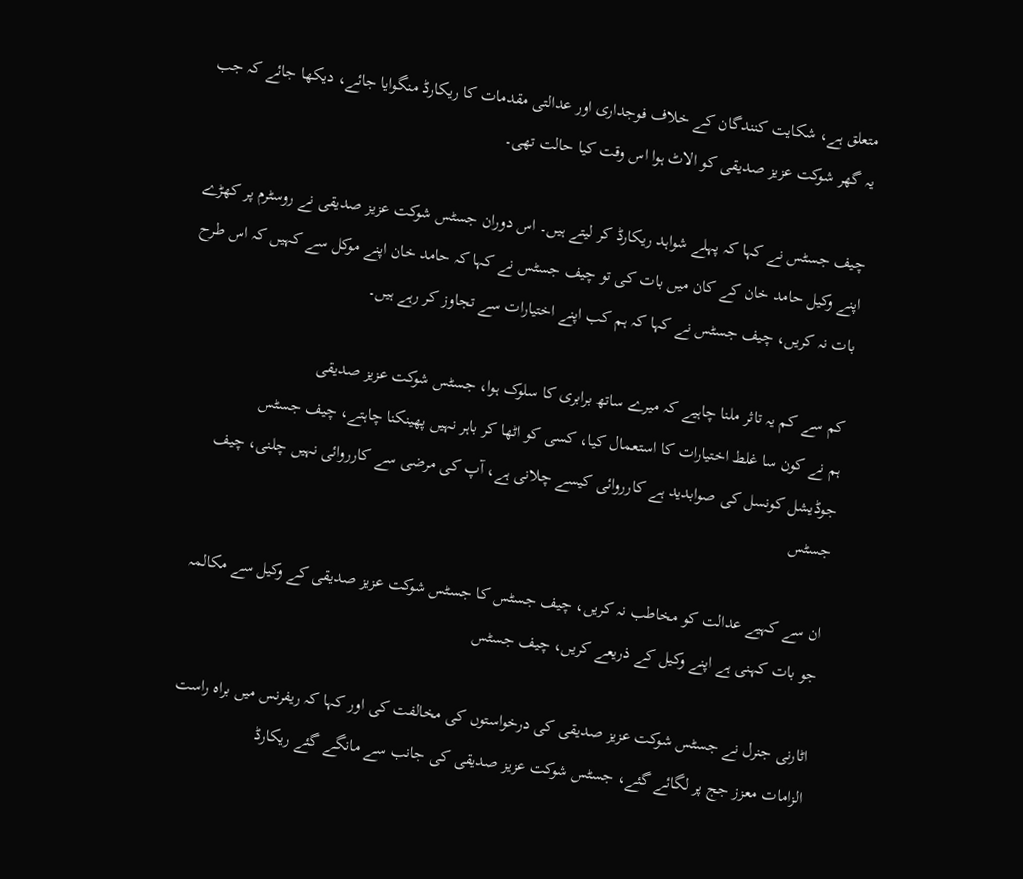متعلق ہے، شکایت کنندگان کے خلاف فوجداری اور عدالتی مقدمات کا ریکارڈ منگوایا جائے، دیکھا جائے کہ جب یہ گھر شوکت عزیز صدیقی کو الاٹ ہوا اس وقت کیا حالت تھی۔

چیف جسٹس نے کہا کہ پہلے شواہد ریکارڈ کر لیتے ہیں۔ اس دوران جسٹس شوکت عزیز صدیقی نے روسٹرم پر کھڑے اپنے وکیل حامد خان کے کان میں بات کی تو چیف جسٹس نے کہا کہ حامد خان اپنے موکل سے کہیں کہ اس طرح بات نہ کریں، چیف جسٹس نے کہا کہ ہم کب اپنے اختیارات سے تجاوز کر رہے ہیں۔

کم سے کم یہ تاثر ملنا چاہیے کہ میرے ساتھ برابری کا سلوک ہوا، جسٹس شوکت عزیز صدیقی
ہم نے کون سا غلط اختیارات کا استعمال کیا، کسی کو اٹھا کر باہر نہیں پھینکنا چاہتے، چیف جسٹس
جوڈیشل کونسل کی صوابدید ہے کارروائی کیسے چلانی ہے، آپ کی مرضی سے کارروائی نہیں چلنی، چیف جسٹس

ان سے کہیے عدالت کو مخاطب نہ کریں، چیف جسٹس کا جسٹس شوکت عزیز صدیقی کے وکیل سے مکالمہ
جو بات کہنی ہے اپنے وکیل کے ذریعے کریں، چیف جسٹس

اٹارنی جنرل نے جسٹس شوکت عزیز صدیقی کی درخواستوں کی مخالفت کی اور کہا کہ ریفرنس میں براہ راست الزامات معزز جج پر لگائے گئے، جسٹس شوکت عزیز صدیقی کی جانب سے مانگے گئے ریکارڈ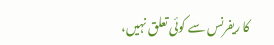کا ریفرنس سے کوئی تعلق نہیں،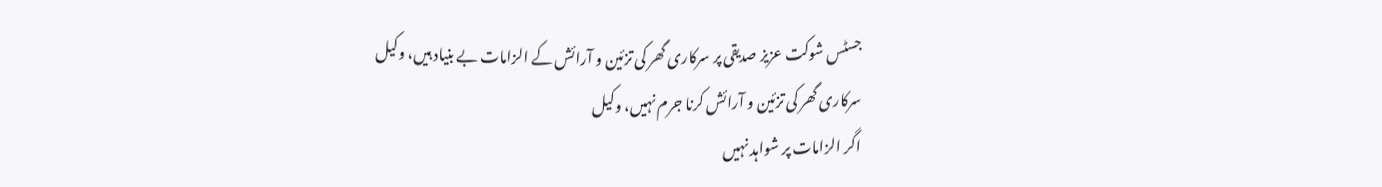جسٹس شوکت عزیز صدیقی پر سرکاری گھر کی تزئین و آرائش کے الزامات بے بنیاد ہیں، وکیل
سرکاری گھر کی تزئین و آرائش کرنا جرم نہیں، وکیل
اگر الزامات پر شواہد نہیں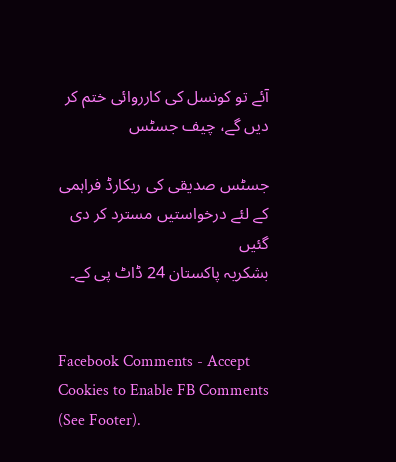آئے تو کونسل کی کارروائی ختم کر دیں گے، چیف جسٹس

جسٹس صدیقی کی ریکارڈ فراہمی کے لئے درخواستیں مسترد کر دی گئیں
بشکریہ پاکستان 24 ڈاٹ پی کے۔


Facebook Comments - Accept Cookies to Enable FB Comments (See Footer).